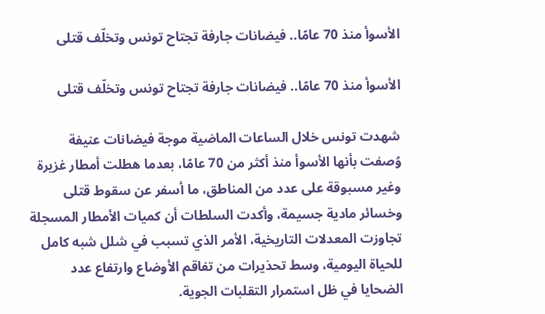الأسوأ منذ 70 عامًا.. فيضانات جارفة تجتاح تونس وتخلّف قتلى

الأسوأ منذ 70 عامًا.. فيضانات جارفة تجتاح تونس وتخلّف قتلى

شهدت تونس خلال الساعات الماضية موجة فيضانات عنيفة وُصفت بأنها الأسوأ منذ أكثر من 70 عامًا، بعدما هطلت أمطار غزيرة وغير مسبوقة على عدد من المناطق، ما أسفر عن سقوط قتلى وخسائر مادية جسيمة، وأكدت السلطات أن كميات الأمطار المسجلة تجاوزت المعدلات التاريخية، الأمر الذي تسبب في شلل شبه كامل للحياة اليومية، وسط تحذيرات من تفاقم الأوضاع وارتفاع عدد الضحايا في ظل استمرار التقلبات الجوية.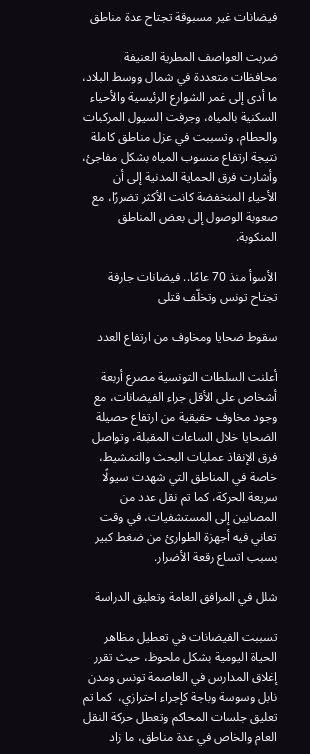فيضانات غير مسبوقة تجتاح عدة مناطق

ضربت العواصف المطرية العنيفة محافظات متعددة في شمال ووسط البلاد، ما أدى إلى غمر الشوارع الرئيسية والأحياء السكنية بالمياه، وجرفت السيول المركبات والحطام، وتسببت في عزل مناطق كاملة نتيجة ارتفاع منسوب المياه بشكل مفاجئ، وأشارت فرق الحماية المدنية إلى أن الأحياء المنخفضة كانت الأكثر تضررًا، مع صعوبة الوصول إلى بعض المناطق المنكوبة.

الأسوأ منذ 70 عامًا.. فيضانات جارفة تجتاح تونس وتخلّف قتلى

سقوط ضحايا ومخاوف من ارتفاع العدد

أعلنت السلطات التونسية مصرع أربعة أشخاص على الأقل جراء الفيضانات، مع وجود مخاوف حقيقية من ارتفاع حصيلة الضحايا خلال الساعات المقبلة، وتواصل فرق الإنقاذ عمليات البحث والتمشيط، خاصة في المناطق التي شهدت سيولًا سريعة الحركة، كما تم نقل عدد من المصابين إلى المستشفيات، في وقت تعاني فيه أجهزة الطوارئ من ضغط كبير بسبب اتساع رقعة الأضرار.

شلل في المرافق العامة وتعليق الدراسة

تسببت الفيضانات في تعطيل مظاهر الحياة اليومية بشكل ملحوظ، حيث تقرر إغلاق المدارس في العاصمة تونس ومدن نابل وسوسة وباجة كإجراء احترازي،  كما تم تعليق جلسات المحاكم وتعطل حركة النقل العام والخاص في عدة مناطق، ما زاد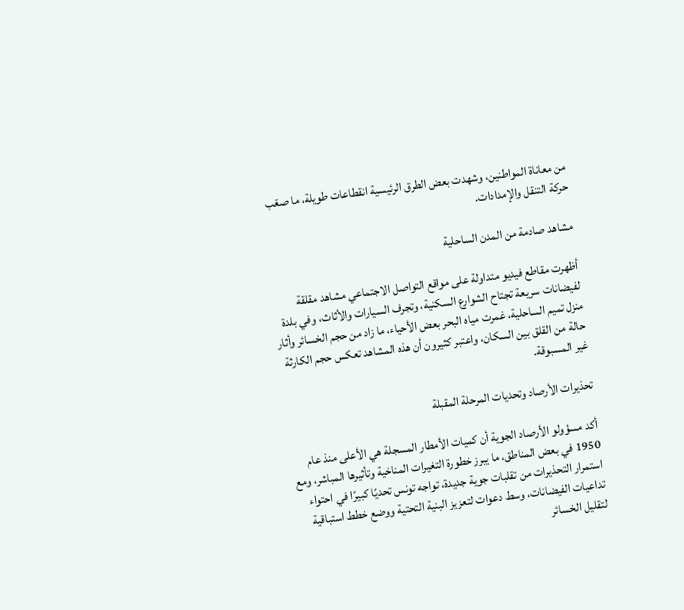من معاناة المواطنين، وشهدت بعض الطرق الرئيسية انقطاعات طويلة، ما صعّب حركة التنقل والإمدادات.

مشاهد صادمة من المدن الساحلية

أظهرت مقاطع فيديو متداولة على مواقع التواصل الاجتماعي مشاهد مقلقة لفيضانات سريعة تجتاح الشوارع السكنية، وتجرف السيارات والأثاث، وفي بلدة منزل تميم الساحلية، غمرت مياه البحر بعض الأحياء، ما زاد من حجم الخسائر وأثار حالة من القلق بين السكان، واعتبر كثيرون أن هذه المشاهد تعكس حجم الكارثة غير المسبوقة.

تحذيرات الأرصاد وتحديات المرحلة المقبلة

أكد مسؤولو الأرصاد الجوية أن كميات الأمطار المسجلة هي الأعلى منذ عام 1950 في بعض المناطق، ما يبرز خطورة التغيرات المناخية وتأثيرها المباشر، ومع استمرار التحذيرات من تقلبات جوية جديدة، تواجه تونس تحديًا كبيرًا في احتواء تداعيات الفيضانات، وسط دعوات لتعزيز البنية التحتية ووضع خطط استباقية لتقليل الخسائر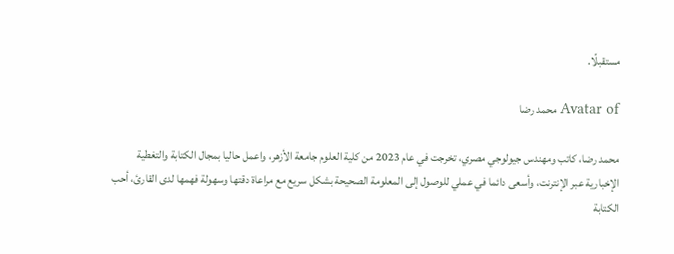مستقبلًا.

Avatar of محمد رضا

محمد رضا، كاتب ومهندس جيولوجي مصري، تخرجت في عام 2023 من كلية العلوم جامعة الأزهر، واعمل حاليا بمجال الكتابة والتغطية الإخبارية عبر الإنترنت، وأسعى دائما في عملي للوصول إلى المعلومة الصحيحة بشكل سريع مع مراعاة دقتها وسهولة فهمها لدى القارئ، أحب الكتابة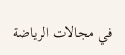في مجالات الرياضة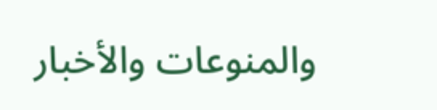والمنوعات والأخبار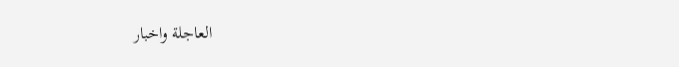العاجلة واخبار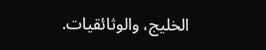الخليج، والوثائقيات.